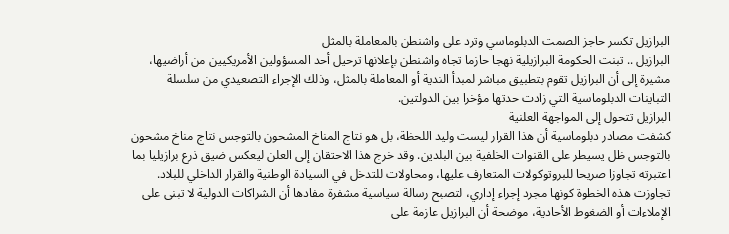البرازيل تكسر حاجز الصمت الدبلوماسي وترد على واشنطن بالمعاملة بالمثل
البرازيل .. تبنت الحكومة البرازيلية نهجا حازما تجاه واشنطن بإعلانها ترحيل أحد المسؤولين الأمريكيين من أراضيها، مشيرة إلى أن البرازيل تقوم بتطبيق مباشر لمبدأ الندية أو المعاملة بالمثل، وذلك الإجراء التصعيدي من سلسلة التباينات الدبلوماسية التي زادت حدتها مؤخرا بين الدولتين.
البرازيل تتحول إلى المواجهة العلنية
كشفت مصادر دبلوماسية أن هذا القرار ليست وليد اللحظة، بل هو نتاج المناخ المشحون بالتوجس نتاج مناخ مشحون بالتوجس ظل يسيطر على القنوات الخلفية بين البلدين. وقد خرج هذا الاحتقان إلى العلن ليعكس ضيق ذرع برازيليا بما اعتبرته تجاوزا صريحا للبروتوكولات المتعارف عليها، ومحاولات للتدخل في السيادة الوطنية والقرار الداخلي للبلاد.
تجاوزت هذه الخطوة كونها مجرد إجراء إداري، لتصبح رسالة سياسية مشفرة مفادها أن الشراكات الدولية لا تبنى على الإملاءات أو الضغوط الأحادية، موضحة أن البرازيل عازمة على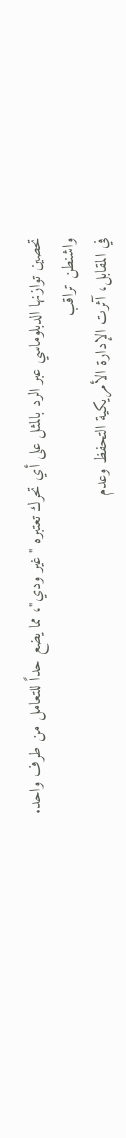تحصين توازنها الدبلوماسي عبر الرد بالمثل على أي تحرك تعتبره "غير ودي"، مما يضع حداً للتعامل من طرف واحد.
واشنطن تراقب
في المقابل، آثرت الإدارة الأمريكية التحفظ وعدم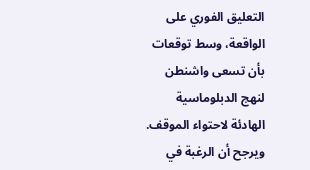التعليق الفوري على الواقعة، وسط توقعات بأن تسعى واشنطن لنهج الدبلوماسية الهادئة لاحتواء الموقف.
ويرجح أن الرغبة في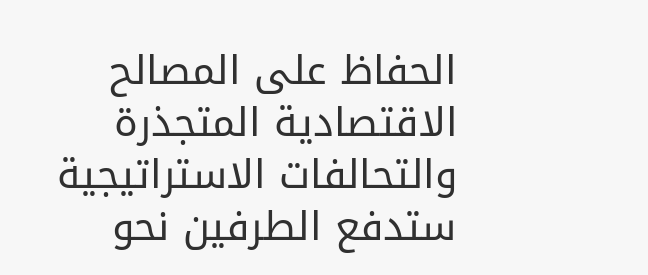الحفاظ على المصالح الاقتصادية المتجذرة والتحالفات الاستراتيجية ستدفع الطرفين نحو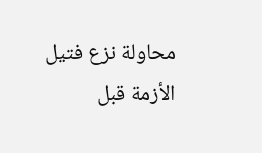محاولة نزع فتيل الأزمة قبل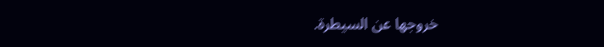خروجها عن السيطرة.